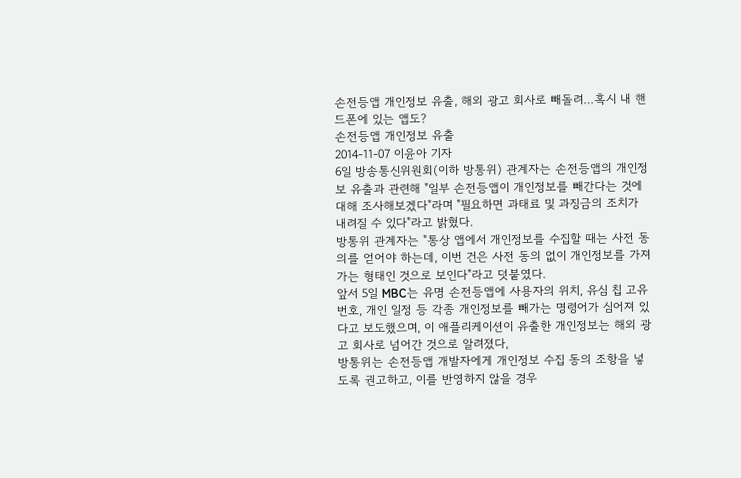손전등앱 개인정보 유출, 해외 광고 회사로 빼돌려…혹시 내 핸드폰에 있는 앱도?
손전등앱 개인정보 유출
2014-11-07 이윤아 기자
6일 방송통신위원회(이하 방통위) 관계자는 손전등앱의 개인정보 유출과 관련해 "일부 손전등앱이 개인정보를 빼간다는 것에 대해 조사해보겠다"라며 "필요하면 과태료 및 과징금의 조치가 내려질 수 있다"라고 밝혔다.
방통위 관계자는 "통상 앱에서 개인정보를 수집할 때는 사전 동의를 얻어야 하는데, 이번 건은 사전 동의 없이 개인정보를 가져가는 형태인 것으로 보인다"라고 덧붙였다.
앞서 5일 MBC는 유명 손전등앱에 사용자의 위치, 유심 칩 고유번호, 개인 일정 등 각종 개인정보를 빼가는 명령어가 심어져 있다고 보도했으며, 이 애플리케이션이 유출한 개인정보는 해외 광고 회사로 넘어간 것으로 알려졌다,
방통위는 손전등앱 개발자에게 개인정보 수집 동의 조항을 넣도록 권고하고, 이를 반영하지 않을 경우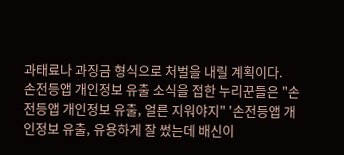과태료나 과징금 형식으로 처벌을 내릴 계획이다.
손전등앱 개인정보 유출 소식을 접한 누리꾼들은 "손전등앱 개인정보 유출, 얼른 지워야지" '손전등앱 개인정보 유출, 유용하게 잘 썼는데 배신이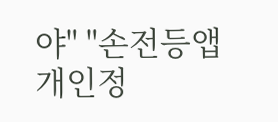야" "손전등앱 개인정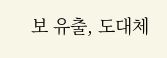보 유출, 도대체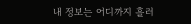내 정보는 어디까지 흘러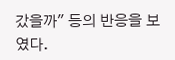갔을까" 등의 반응을 보였다.